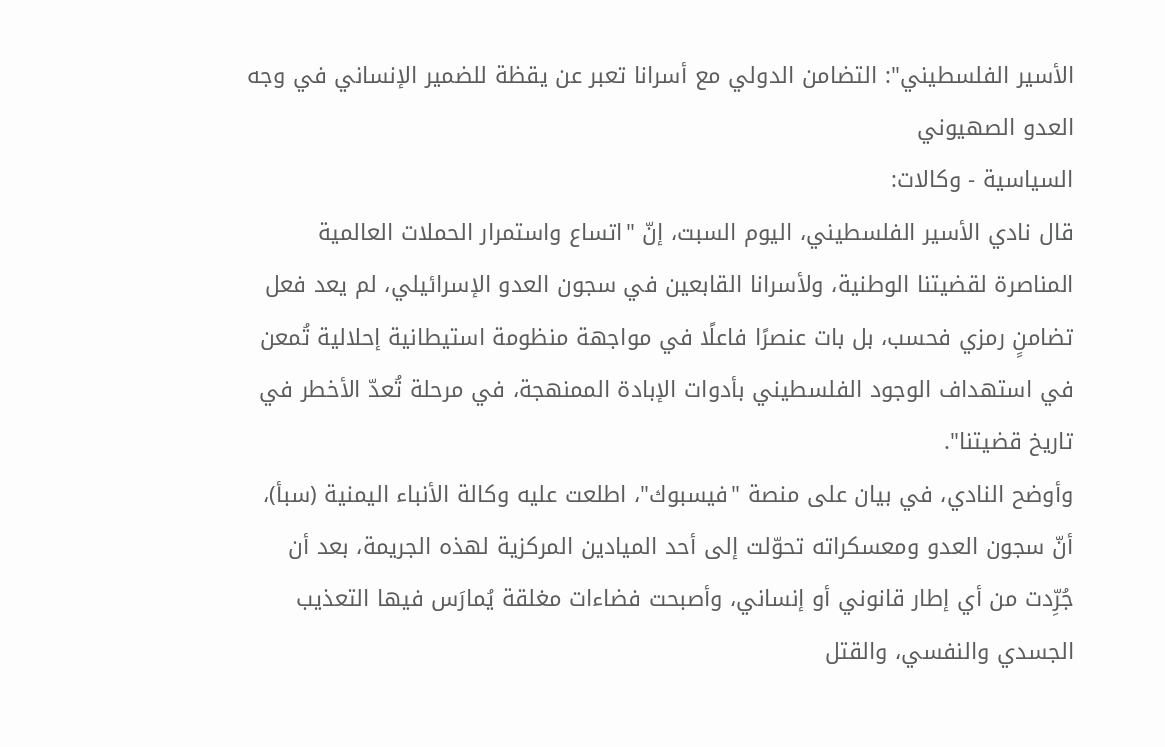الأسير الفلسطيني": التضامن الدولي مع أسرانا تعبر عن يقظة للضمير الإنساني في وجه العدو الصهيوني
السياسية - وكالات:
قال نادي الأسير الفلسطيني، اليوم السبت، إنّ "اتساع واستمرار الحملات العالمية المناصرة لقضيتنا الوطنية، ولأسرانا القابعين في سجون العدو الإسرائيلي، لم يعد فعل تضامنٍ رمزي فحسب، بل بات عنصرًا فاعلًا في مواجهة منظومة استيطانية إحلالية تُمعن في استهداف الوجود الفلسطيني بأدوات الإبادة الممنهجة، في مرحلة تُعدّ الأخطر في تاريخ قضيتنا".
وأوضح النادي، في بيان على منصة "فيسبوك"، اطلعت عليه وكالة الأنباء اليمنية (سبأ)، أنّ سجون العدو ومعسكراته تحوّلت إلى أحد الميادين المركزية لهذه الجريمة، بعد أن جُرِّدت من أي إطار قانوني أو إنساني، وأصبحت فضاءات مغلقة يُمارَس فيها التعذيب الجسدي والنفسي، والقتل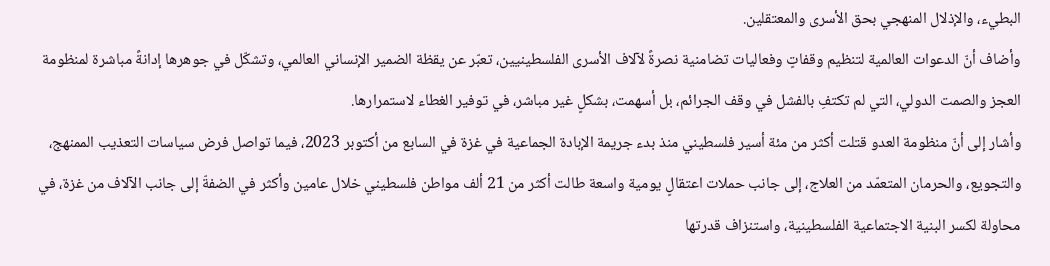البطيء، والإذلال المنهجي بحق الأسرى والمعتقلين.
وأضاف أنّ الدعوات العالمية لتنظيم وقفاتٍ وفعاليات تضامنية نصرةً لآلاف الأسرى الفلسطينيين، تعبّر عن يقظة الضمير الإنساني العالمي، وتشكّل في جوهرها إدانةً مباشرة لمنظومة العجز والصمت الدولي، التي لم تكتفِ بالفشل في وقف الجرائم، بل أسهمت، بشكلٍ غير مباشر، في توفير الغطاء لاستمرارها.
وأشار إلى أنّ منظومة العدو قتلت أكثر من مئة أسير فلسطيني منذ بدء جريمة الإبادة الجماعية في غزة في السابع من أكتوبر 2023، فيما تواصل فرض سياسات التعذيب الممنهج، والتجويع، والحرمان المتعمّد من العلاج، إلى جانب حملات اعتقالٍ يومية واسعة طالت أكثر من 21 ألف مواطن فلسطيني خلال عامين وأكثر في الضفةّ إلى جانب الآلاف من غزة، في محاولة لكسر البنية الاجتماعية الفلسطينية، واستنزاف قدرتها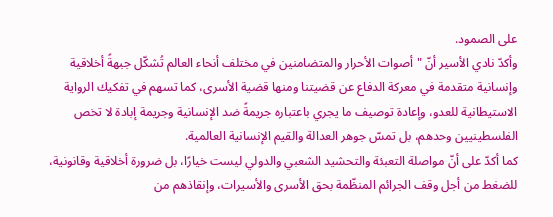على الصمود.
وأكدّ نادي الأسير أنّ "أصوات الأحرار والمتضامنين في مختلف أنحاء العالم تُشكّل جبهةً أخلاقية وإنسانية متقدمة في معركة الدفاع عن قضيتنا ومنها قضية الأسرى، كما تسهم في تفكيك الرواية الاستيطانية للعدو، وإعادة توصيف ما يجري باعتباره جريمةً ضد الإنسانية وجريمة إبادة لا تخص الفلسطينيين وحدهم، بل تمسّ جوهر العدالة والقيم الإنسانية العالمية.
كما أكدّ على أنّ مواصلة التعبئة والتحشيد الشعبي والدولي ليست خيارًا، بل ضرورة أخلاقية وقانونية، للضغط من أجل وقف الجرائم المنظّمة بحق الأسرى والأسيرات، وإنقاذهم من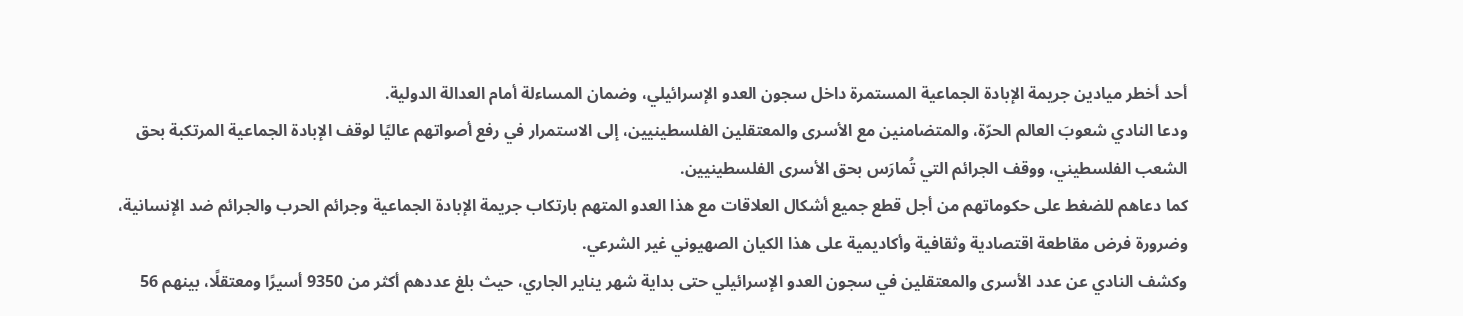أحد أخطر ميادين جريمة الإبادة الجماعية المستمرة داخل سجون العدو الإسرائيلي، وضمان المساءلة أمام العدالة الدولية.
ودعا النادي شعوبَ العالم الحرّة، والمتضامنين مع الأسرى والمعتقلين الفلسطينيين، إلى الاستمرار في رفع أصواتهم عاليًا لوقف الإبادة الجماعية المرتكبة بحق الشعب الفلسطيني، ووقف الجرائم التي تُمارَس بحق الأسرى الفلسطينيين.
كما دعاهم للضغط على حكوماتهم من أجل قطع جميع أشكال العلاقات مع هذا العدو المتهم بارتكاب جريمة الإبادة الجماعية وجرائم الحرب والجرائم ضد الإنسانية، وضرورة فرض مقاطعة اقتصادية وثقافية وأكاديمية على هذا الكيان الصهيوني غير الشرعي.
وكشف النادي عن عدد الأسرى والمعتقلين في سجون العدو الإسرائيلي حتى بداية شهر يناير الجاري، حيث بلغ عددهم أكثر من 9350 أسيرًا ومعتقلًا، بينهم 56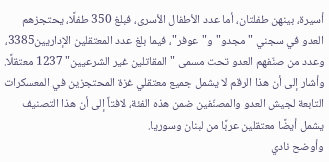أسيرة، بينهن طفلتان، أما عدد الأطفال الأسرى، فبلغ 350 طفلًا، يحتجزهم العدو في سجني "مجدو" و"عوفر"، فيما بلغ عدد المعتقلين الإداريين3385، وعدد من صنّفهم العدو تحت مسمى "المقاتلين غير الشرعيين" 1237 معتقلًا.
وأشار إلى أن هذا الرقم لا يشمل جميع معتقلي غزة المحتجزين في المعسكرات التابعة لجيش العدو والمصنّفين ضمن هذه الفئة، لافتاً إلى أن هذا التصنيف يشمل أيضًا معتقلين عربًا من لبنان وسوريا.
وأوضح نادي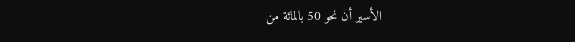الأسير أن نحو 50 بالمائة من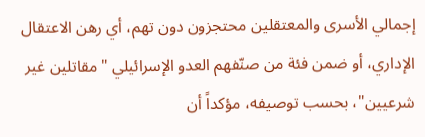إجمالي الأسرى والمعتقلين محتجزون دون تهم، أي رهن الاعتقال الإداري، أو ضمن فئة من صنّفهم العدو الإسرائيلي "مقاتلين غير شرعيين"، بحسب توصيفه، مؤكداً أن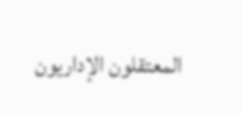المعتقلون الإداريون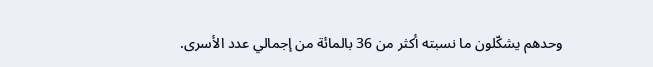وحدهم يشكّلون ما نسبته أكثر من 36 بالمائة من إجمالي عدد الأسرى.